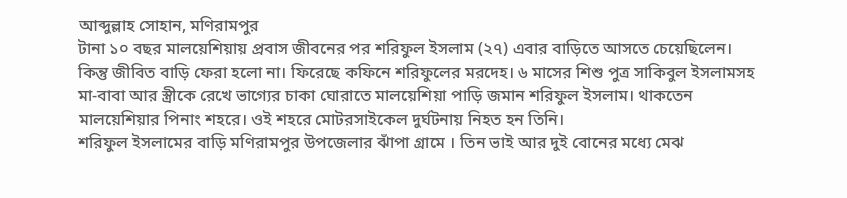আব্দুল্লাহ সোহান, মণিরামপুর
টানা ১০ বছর মালয়েশিয়ায় প্রবাস জীবনের পর শরিফুল ইসলাম (২৭) এবার বাড়িতে আসতে চেয়েছিলেন। কিন্তু জীবিত বাড়ি ফেরা হলো না। ফিরেছে কফিনে শরিফুলের মরদেহ। ৬ মাসের শিশু পুত্র সাকিবুল ইসলামসহ মা-বাবা আর স্ত্রীকে রেখে ভাগ্যের চাকা ঘোরাতে মালয়েশিয়া পাড়ি জমান শরিফুল ইসলাম। থাকতেন মালয়েশিয়ার পিনাং শহরে। ওই শহরে মোটরসাইকেল দুর্ঘটনায় নিহত হন তিনি।
শরিফুল ইসলামের বাড়ি মণিরামপুর উপজেলার ঝাঁপা গ্রামে । তিন ভাই আর দুই বোনের মধ্যে মেঝ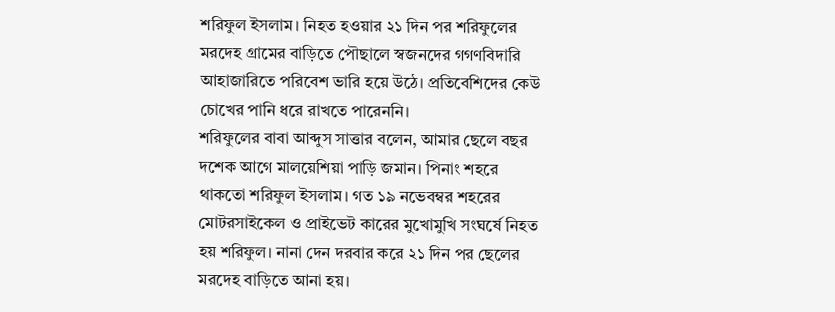শরিফুল ইসলাম। নিহত হওয়ার ২১ দিন পর শরিফুলের মরদেহ গ্রামের বাড়িতে পৌছালে স্বজনদের গগণবিদারি আহাজারিতে পরিবেশ ভারি হয়ে উঠে। প্রতিবেশিদের কেউ চোখের পানি ধরে রাখতে পারেননি।
শরিফুলের বাবা আব্দুস সাত্তার বলেন, আমার ছেলে বছর দশেক আগে মালয়েশিয়া পাড়ি জমান। পিনাং শহরে থাকতো শরিফুল ইসলাম। গত ১৯ নভেবম্বর শহরের মোটরসাইকেল ও প্রাইভেট কারের মুখোমুখি সংঘর্ষে নিহত হয় শরিফুল। নানা দেন দরবার করে ২১ দিন পর ছেলের মরদেহ বাড়িতে আনা হয়।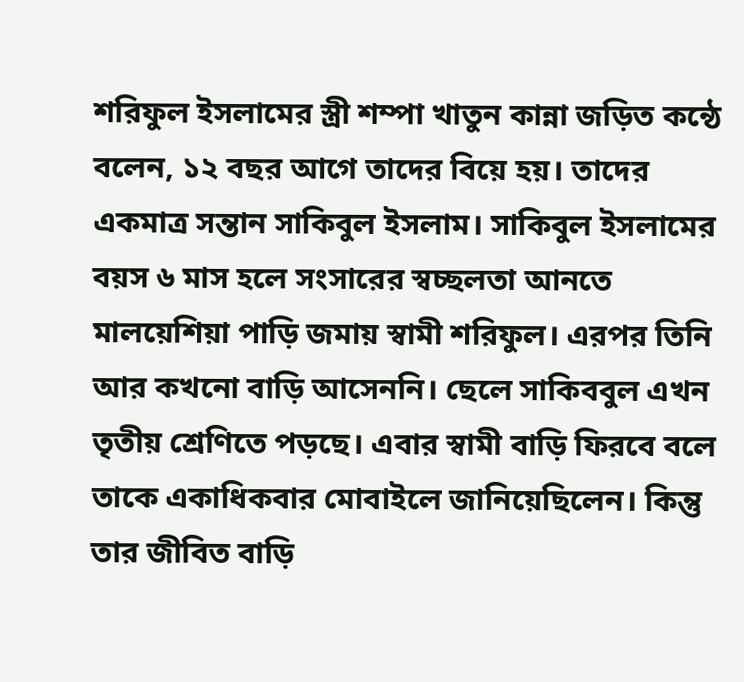শরিফুল ইসলামের স্ত্রী শম্পা খাতুন কান্না জড়িত কন্ঠে বলেন, ১২ বছর আগে তাদের বিয়ে হয়। তাদের একমাত্র সন্তান সাকিবুল ইসলাম। সাকিবুল ইসলামের বয়স ৬ মাস হলে সংসারের স্বচ্ছলতা আনতে মালয়েশিয়া পাড়ি জমায় স্বামী শরিফুল। এরপর তিনি আর কখনো বাড়ি আসেননি। ছেলে সাকিববুল এখন তৃতীয় শ্রেণিতে পড়ছে। এবার স্বামী বাড়ি ফিরবে বলে তাকে একাধিকবার মোবাইলে জানিয়েছিলেন। কিন্তু তার জীবিত বাড়ি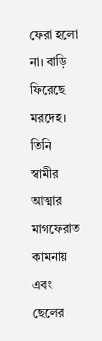ফেরা হলো না। বাড়ি ফিরেছে মরদেহ।
তিনি স্বামীর আত্মার মাগফেরাত কামনায় এবং ছেলের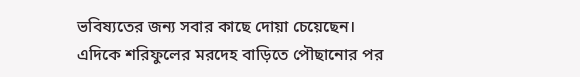ভবিষ্যতের জন্য সবার কাছে দোয়া চেয়েছেন।
এদিকে শরিফুলের মরদেহ বাড়িতে পৌছানোর পর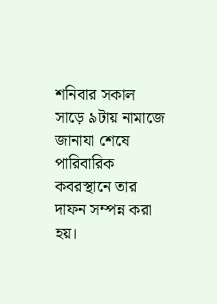শনিবার সকাল সাড়ে ৯টায় নামাজে জানাযা শেষে পারিবারিক কবরস্থানে তার দাফন সম্পন্ন করা হয়।